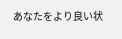あなたをより良い状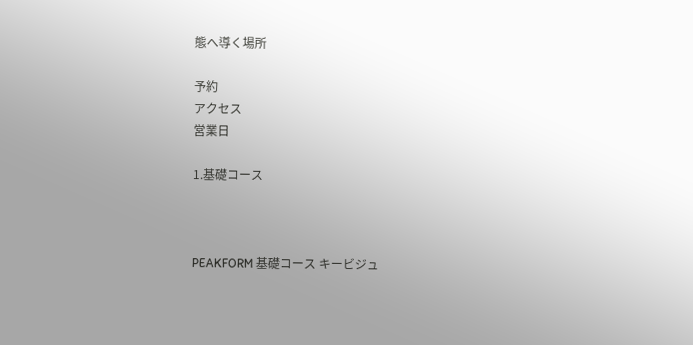態へ導く場所

予約
アクセス
営業日

1.基礎コース



PEAKFORM 基礎コース キービジュ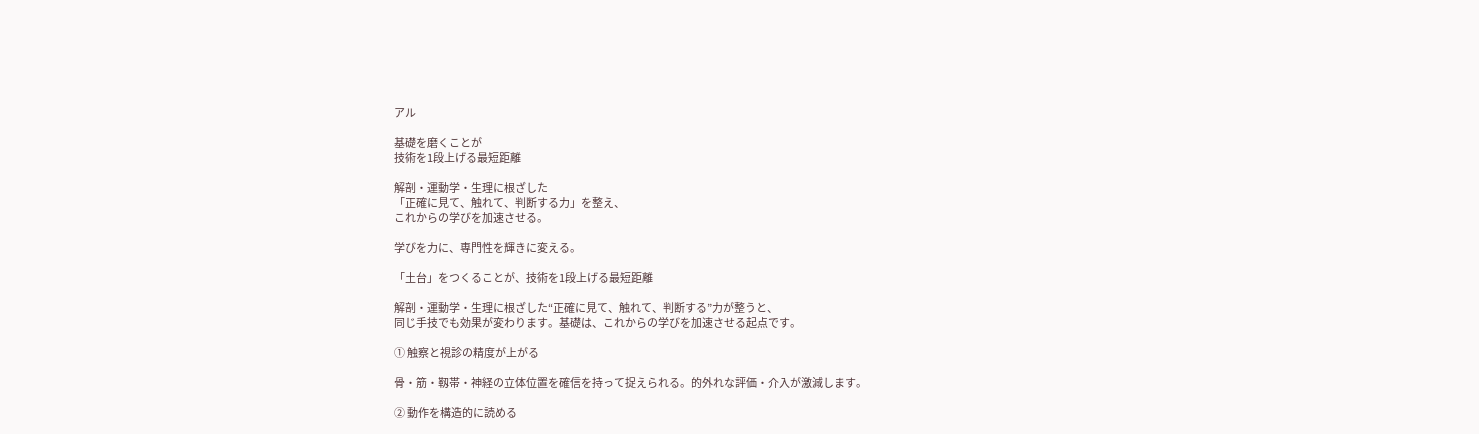アル

基礎を磨くことが
技術を1段上げる最短距離

解剖・運動学・生理に根ざした
「正確に見て、触れて、判断する力」を整え、
これからの学びを加速させる。

学びを力に、専門性を輝きに変える。

「土台」をつくることが、技術を1段上げる最短距離

解剖・運動学・生理に根ざした“正確に見て、触れて、判断する”力が整うと、
同じ手技でも効果が変わります。基礎は、これからの学びを加速させる起点です。

① 触察と視診の精度が上がる

骨・筋・靱帯・神経の立体位置を確信を持って捉えられる。的外れな評価・介入が激減します。

② 動作を構造的に読める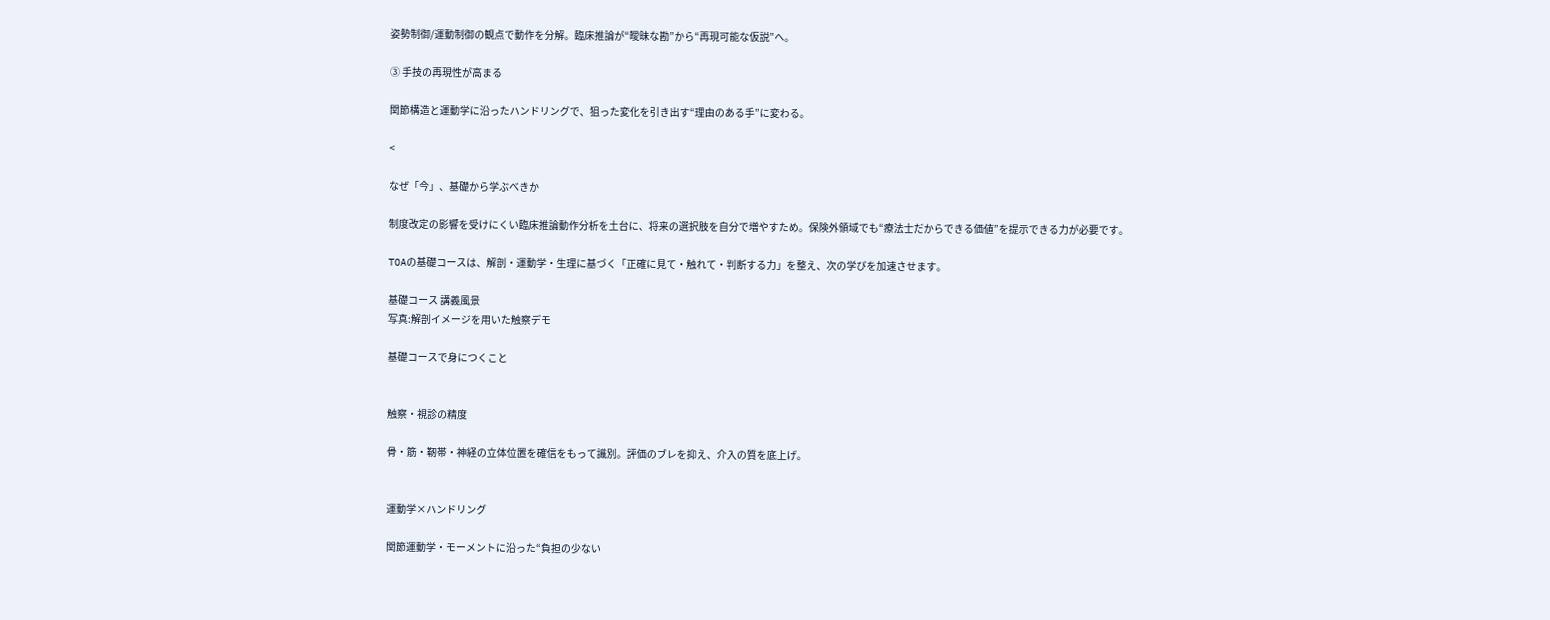姿勢制御/運動制御の観点で動作を分解。臨床推論が“曖昧な勘”から“再現可能な仮説”へ。

③ 手技の再現性が高まる

関節構造と運動学に沿ったハンドリングで、狙った変化を引き出す“理由のある手”に変わる。

<

なぜ「今」、基礎から学ぶべきか

制度改定の影響を受けにくい臨床推論動作分析を土台に、将来の選択肢を自分で増やすため。保険外領域でも“療法士だからできる価値”を提示できる力が必要です。

TOAの基礎コースは、解剖・運動学・生理に基づく「正確に見て・触れて・判断する力」を整え、次の学びを加速させます。

基礎コース 講義風景
写真:解剖イメージを用いた触察デモ

基礎コースで身につくこと


触察・視診の精度

骨・筋・靭帯・神経の立体位置を確信をもって識別。評価のブレを抑え、介入の質を底上げ。


運動学×ハンドリング

関節運動学・モーメントに沿った“負担の少ない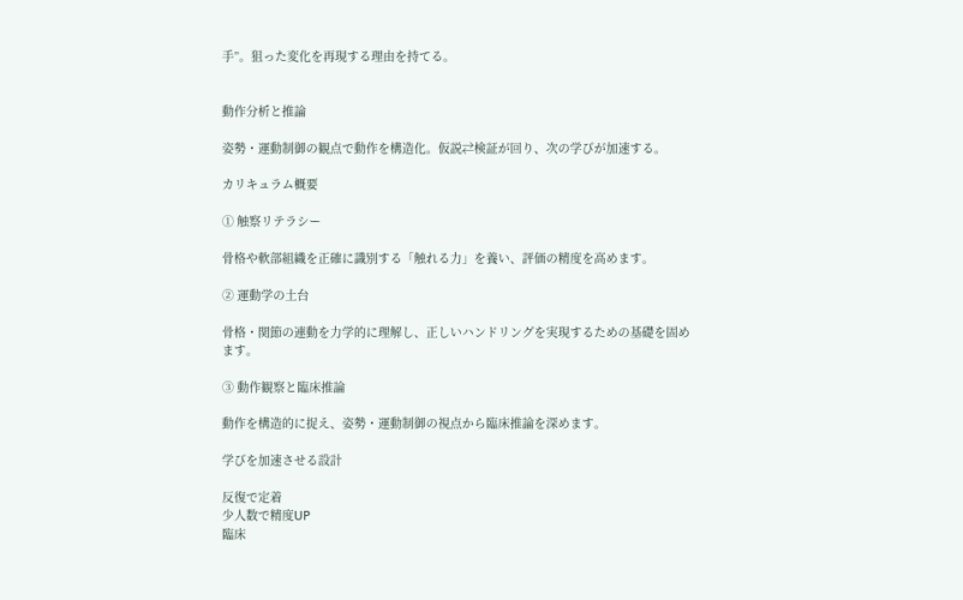手”。狙った変化を再現する理由を持てる。


動作分析と推論

姿勢・運動制御の観点で動作を構造化。仮説⇄検証が回り、次の学びが加速する。

カリキュラム概要

① 触察リテラシー

骨格や軟部組織を正確に識別する「触れる力」を養い、評価の精度を高めます。

② 運動学の土台

骨格・関節の連動を力学的に理解し、正しいハンドリングを実現するための基礎を固めます。

③ 動作観察と臨床推論

動作を構造的に捉え、姿勢・運動制御の視点から臨床推論を深めます。

学びを加速させる設計

反復で定着
少人数で精度UP
臨床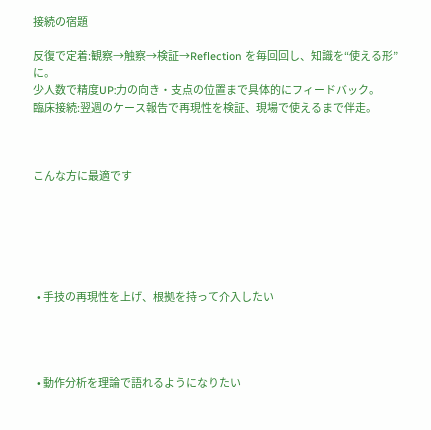接続の宿題

反復で定着:観察→触察→検証→Reflection を毎回回し、知識を“使える形”に。
少人数で精度UP:力の向き・支点の位置まで具体的にフィードバック。
臨床接続:翌週のケース報告で再現性を検証、現場で使えるまで伴走。



こんな方に最適です






  • 手技の再現性を上げ、根拠を持って介入したい




  • 動作分析を理論で語れるようになりたい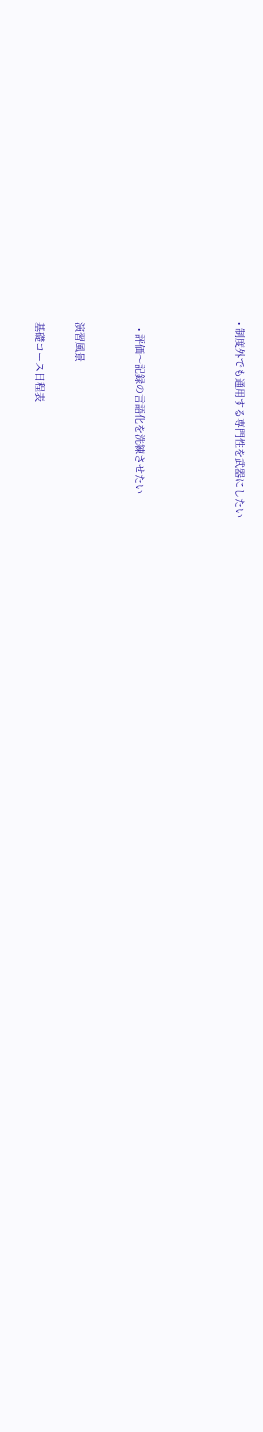• 制度外でも通用する専門性を武器にしたい




  • 評価〜記録の言語化を洗練させたい


演習風景

基礎コース日程表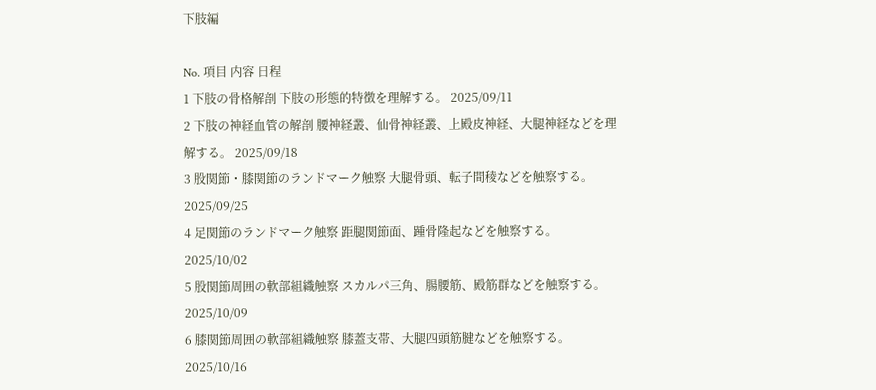下肢編

No. 項目 内容 日程
1 下肢の骨格解剖 下肢の形態的特徴を理解する。 2025/09/11
2 下肢の神経血管の解剖 腰神経叢、仙骨神経叢、上殿皮神経、大腿神経などを理解する。 2025/09/18
3 股関節・膝関節のランドマーク触察 大腿骨頭、転子間稜などを触察する。 2025/09/25
4 足関節のランドマーク触察 距腿関節面、踵骨隆起などを触察する。 2025/10/02
5 股関節周囲の軟部組織触察 スカルパ三角、腸腰筋、殿筋群などを触察する。 2025/10/09
6 膝関節周囲の軟部組織触察 膝蓋支帯、大腿四頭筋腱などを触察する。 2025/10/16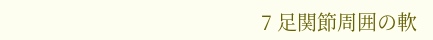7 足関節周囲の軟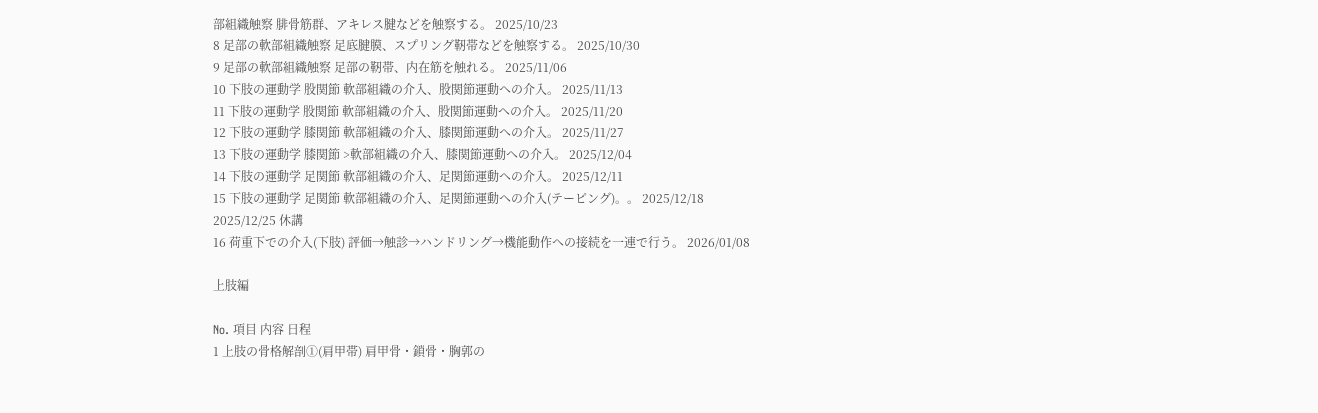部組織触察 腓骨筋群、アキレス腱などを触察する。 2025/10/23
8 足部の軟部組織触察 足底腱膜、スプリング靭帯などを触察する。 2025/10/30
9 足部の軟部組織触察 足部の靭帯、内在筋を触れる。 2025/11/06
10 下肢の運動学 股関節 軟部組織の介入、股関節運動への介入。 2025/11/13
11 下肢の運動学 股関節 軟部組織の介入、股関節運動への介入。 2025/11/20
12 下肢の運動学 膝関節 軟部組織の介入、膝関節運動への介入。 2025/11/27
13 下肢の運動学 膝関節 >軟部組織の介入、膝関節運動への介入。 2025/12/04
14 下肢の運動学 足関節 軟部組織の介入、足関節運動への介入。 2025/12/11
15 下肢の運動学 足関節 軟部組織の介入、足関節運動への介入(テーピング)。。 2025/12/18
2025/12/25 休講
16 荷重下での介入(下肢) 評価→触診→ハンドリング→機能動作への接続を一連で行う。 2026/01/08

上肢編

No. 項目 内容 日程
1 上肢の骨格解剖①(肩甲帯) 肩甲骨・鎖骨・胸郭の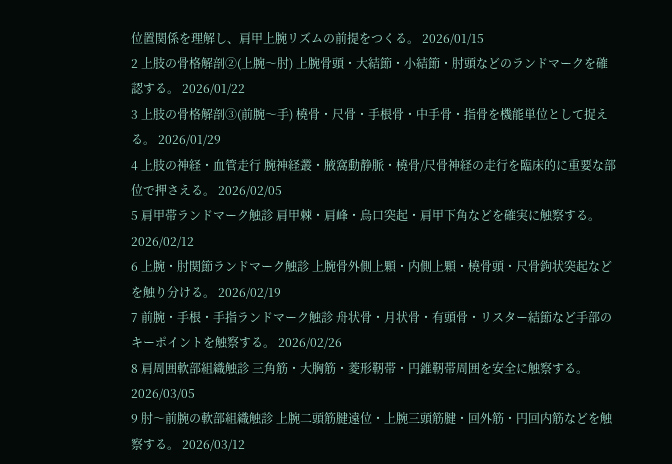位置関係を理解し、肩甲上腕リズムの前提をつくる。 2026/01/15
2 上肢の骨格解剖②(上腕〜肘) 上腕骨頭・大結節・小結節・肘頭などのランドマークを確認する。 2026/01/22
3 上肢の骨格解剖③(前腕〜手) 橈骨・尺骨・手根骨・中手骨・指骨を機能単位として捉える。 2026/01/29
4 上肢の神経・血管走行 腕神経叢・腋窩動静脈・橈骨/尺骨神経の走行を臨床的に重要な部位で押さえる。 2026/02/05
5 肩甲帯ランドマーク触診 肩甲棘・肩峰・烏口突起・肩甲下角などを確実に触察する。 2026/02/12
6 上腕・肘関節ランドマーク触診 上腕骨外側上顆・内側上顆・橈骨頭・尺骨鉤状突起などを触り分ける。 2026/02/19
7 前腕・手根・手指ランドマーク触診 舟状骨・月状骨・有頭骨・リスター結節など手部のキーポイントを触察する。 2026/02/26
8 肩周囲軟部組織触診 三角筋・大胸筋・菱形靭帯・円錐靭帯周囲を安全に触察する。 2026/03/05
9 肘〜前腕の軟部組織触診 上腕二頭筋腱遠位・上腕三頭筋腱・回外筋・円回内筋などを触察する。 2026/03/12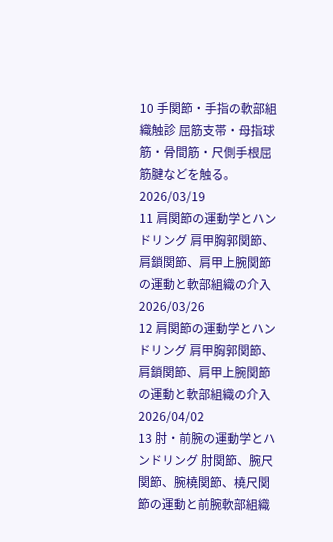10 手関節・手指の軟部組織触診 屈筋支帯・母指球筋・骨間筋・尺側手根屈筋腱などを触る。 2026/03/19
11 肩関節の運動学とハンドリング 肩甲胸郭関節、肩鎖関節、肩甲上腕関節の運動と軟部組織の介入 2026/03/26
12 肩関節の運動学とハンドリング 肩甲胸郭関節、肩鎖関節、肩甲上腕関節の運動と軟部組織の介入 2026/04/02
13 肘・前腕の運動学とハンドリング 肘関節、腕尺関節、腕橈関節、橈尺関節の運動と前腕軟部組織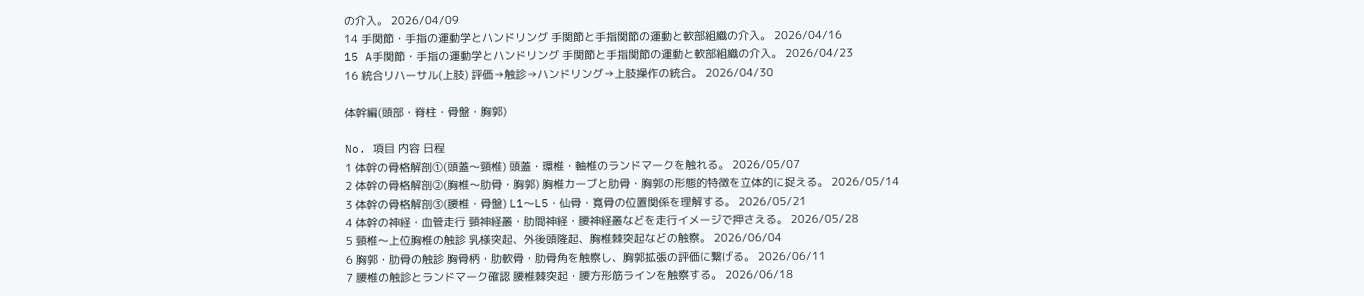の介入。 2026/04/09
14 手関節・手指の運動学とハンドリング 手関節と手指関節の運動と軟部組織の介入。 2026/04/16
15 A手関節・手指の運動学とハンドリング 手関節と手指関節の運動と軟部組織の介入。 2026/04/23
16 統合リハーサル(上肢) 評価→触診→ハンドリング→上肢操作の統合。 2026/04/30

体幹編(頭部・脊柱・骨盤・胸郭)

No. 項目 内容 日程
1 体幹の骨格解剖①(頭蓋〜頸椎) 頭蓋・環椎・軸椎のランドマークを触れる。 2026/05/07
2 体幹の骨格解剖②(胸椎〜肋骨・胸郭) 胸椎カーブと肋骨・胸郭の形態的特徴を立体的に捉える。 2026/05/14
3 体幹の骨格解剖③(腰椎・骨盤) L1〜L5・仙骨・寛骨の位置関係を理解する。 2026/05/21
4 体幹の神経・血管走行 頸神経叢・肋間神経・腰神経叢などを走行イメージで押さえる。 2026/05/28
5 頸椎〜上位胸椎の触診 乳様突起、外後頭隆起、胸椎棘突起などの触察。 2026/06/04
6 胸郭・肋骨の触診 胸骨柄・肋軟骨・肋骨角を触察し、胸郭拡張の評価に繋げる。 2026/06/11
7 腰椎の触診とランドマーク確認 腰椎棘突起・腰方形筋ラインを触察する。 2026/06/18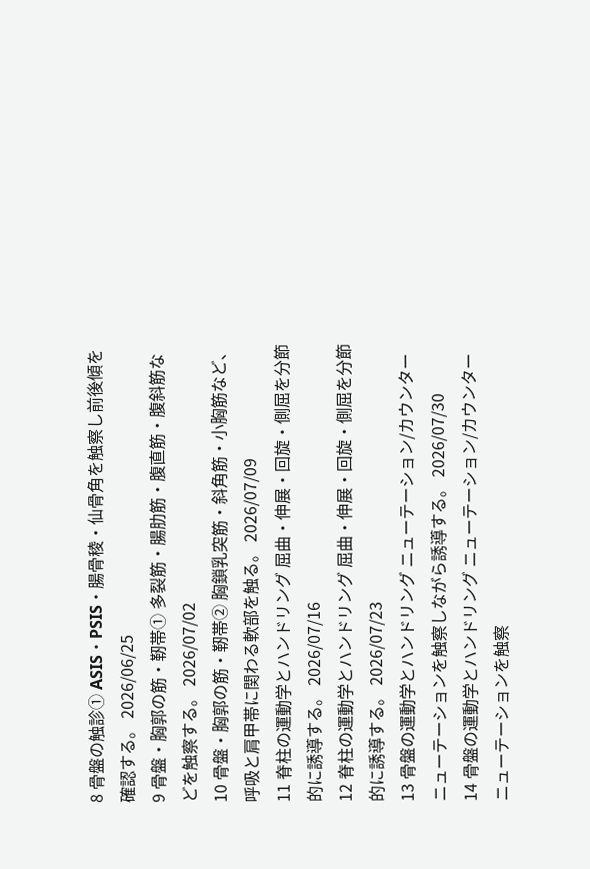8 骨盤の触診① ASIS・PSIS・腸骨稜・仙骨角を触察し前後傾を確認する。 2026/06/25
9 骨盤・胸郭の筋・靭帯① 多裂筋・腸肋筋・腹直筋・腹斜筋などを触察する。 2026/07/02
10 骨盤・胸郭の筋・靭帯② 胸鎖乳突筋・斜角筋・小胸筋など、呼吸と肩甲帯に関わる軟部を触る。 2026/07/09
11 脊柱の運動学とハンドリング 屈曲・伸展・回旋・側屈を分節的に誘導する。 2026/07/16
12 脊柱の運動学とハンドリング 屈曲・伸展・回旋・側屈を分節的に誘導する。 2026/07/23
13 骨盤の運動学とハンドリング ニューテーション/カウンターニューテーションを触察しながら誘導する。 2026/07/30
14 骨盤の運動学とハンドリング ニューテーション/カウンターニューテーションを触察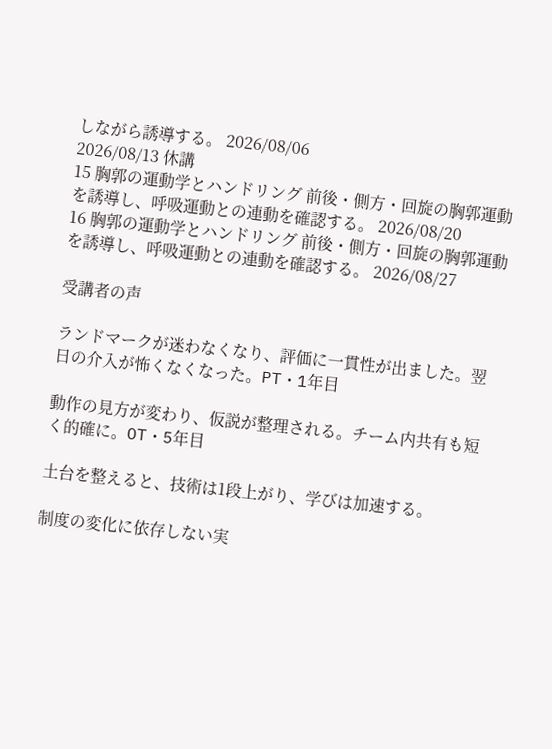しながら誘導する。 2026/08/06
2026/08/13 休講
15 胸郭の運動学とハンドリング 前後・側方・回旋の胸郭運動を誘導し、呼吸運動との連動を確認する。 2026/08/20
16 胸郭の運動学とハンドリング 前後・側方・回旋の胸郭運動を誘導し、呼吸運動との連動を確認する。 2026/08/27

受講者の声

ランドマークが迷わなくなり、評価に一貫性が出ました。翌日の介入が怖くなくなった。PT・1年目

動作の見方が変わり、仮説が整理される。チーム内共有も短く的確に。OT・5年目

土台を整えると、技術は1段上がり、学びは加速する。

制度の変化に依存しない実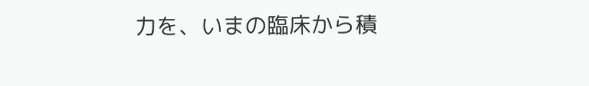力を、いまの臨床から積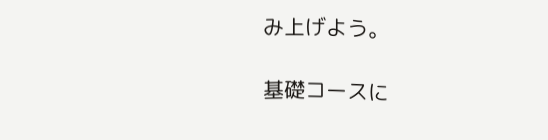み上げよう。

基礎コースに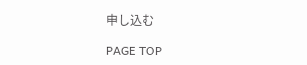申し込む

PAGE TOP